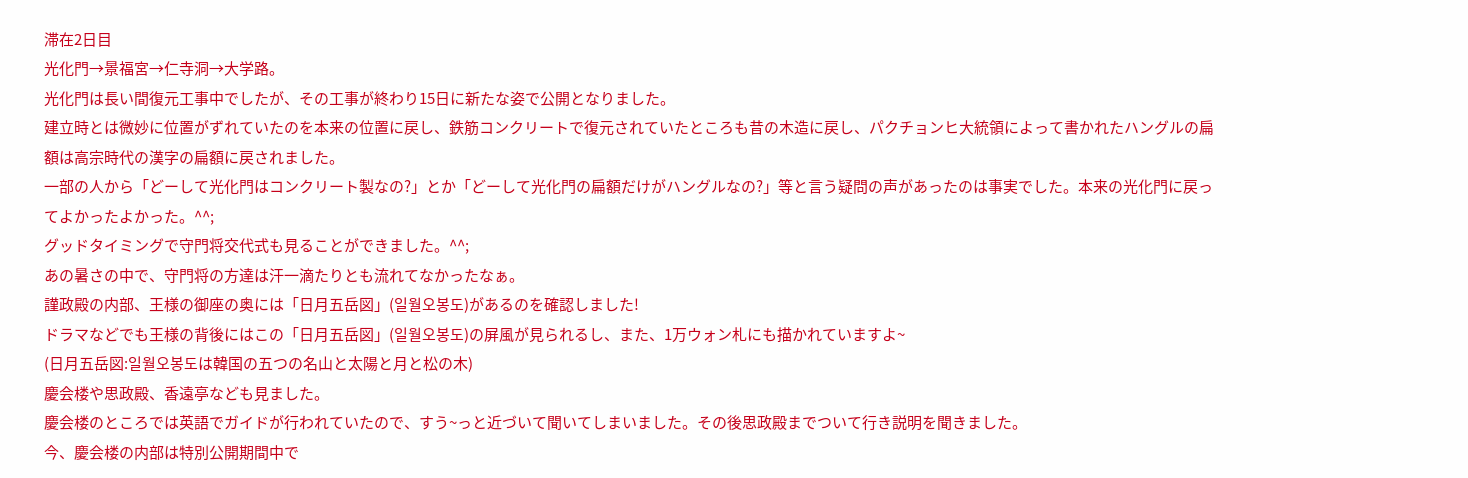滞在2日目
光化門→景福宮→仁寺洞→大学路。
光化門は長い間復元工事中でしたが、その工事が終わり15日に新たな姿で公開となりました。
建立時とは微妙に位置がずれていたのを本来の位置に戻し、鉄筋コンクリートで復元されていたところも昔の木造に戻し、パクチョンヒ大統領によって書かれたハングルの扁額は高宗時代の漢字の扁額に戻されました。
一部の人から「どーして光化門はコンクリート製なの?」とか「どーして光化門の扁額だけがハングルなの?」等と言う疑問の声があったのは事実でした。本来の光化門に戻ってよかったよかった。^^;
グッドタイミングで守門将交代式も見ることができました。^^;
あの暑さの中で、守門将の方達は汗一滴たりとも流れてなかったなぁ。
謹政殿の内部、王様の御座の奥には「日月五岳図」(일월오봉도)があるのを確認しました!
ドラマなどでも王様の背後にはこの「日月五岳図」(일월오봉도)の屏風が見られるし、また、1万ウォン札にも描かれていますよ~
(日月五岳図:일월오봉도は韓国の五つの名山と太陽と月と松の木)
慶会楼や思政殿、香遠亭なども見ました。
慶会楼のところでは英語でガイドが行われていたので、すう~っと近づいて聞いてしまいました。その後思政殿までついて行き説明を聞きました。
今、慶会楼の内部は特別公開期間中で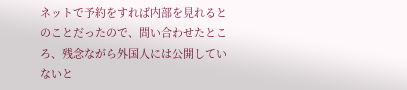ネットで予約をすれば内部を見れるとのことだったので、問い合わせたところ、残念ながら外国人には公開していないと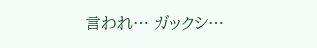言われ… ガックシ…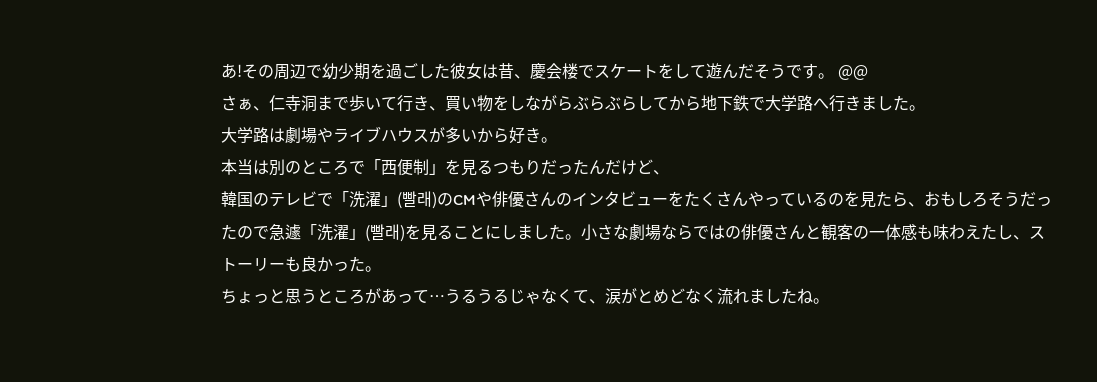あ!その周辺で幼少期を過ごした彼女は昔、慶会楼でスケートをして遊んだそうです。 @@
さぁ、仁寺洞まで歩いて行き、買い物をしながらぶらぶらしてから地下鉄で大学路へ行きました。
大学路は劇場やライブハウスが多いから好き。
本当は別のところで「西便制」を見るつもりだったんだけど、
韓国のテレビで「洗濯」(빨래)のCMや俳優さんのインタビューをたくさんやっているのを見たら、おもしろそうだったので急遽「洗濯」(빨래)を見ることにしました。小さな劇場ならではの俳優さんと観客の一体感も味わえたし、ストーリーも良かった。
ちょっと思うところがあって…うるうるじゃなくて、涙がとめどなく流れましたね。